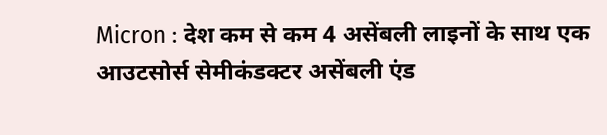Micron : देश कम से कम 4 असेंबली लाइनों के साथ एक आउटसोर्स सेमीकंडक्टर असेंबली एंड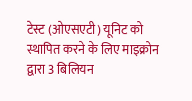टेस्ट (ओएसएटी) यूनिट को स्थापित करने के लिए माइक्रोन द्वारा 3 बिलियन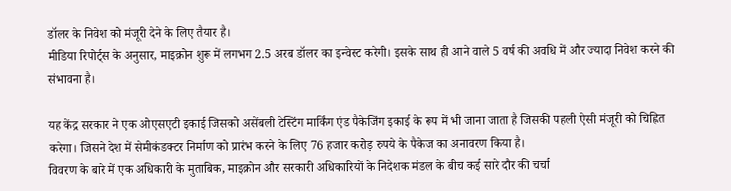डॉलर के निवेश को मंजूरी देने के लिए तैयार है।
मीडिया रिपोर्ट्स के अनुसार, माइक्रोन शुरू में लगभग 2.5 अरब डॉलर का इन्वेस्ट करेगी। इसके साथ ही आने वाले 5 वर्ष की अवधि में और ज्यादा निवेश करने की संभावना है।

यह केंद्र सरकार ने एक ओएसएटी इकाई जिसको असेंबली टेस्टिंग मार्किंग एंड पैकेजिंग इकाई के रूप में भी जाना जाता है जिसकी पहली ऐसी मंजूरी को चिह्नित करेगा। जिसने देश में सेमीकंडक्टर निर्माण को प्रारंभ करने के लिए 76 हजार करोड़ रुपये के पैकेज का अनावरण किया है।
विवरण के बारे में एक अधिकारी के मुताबिक, माइक्रोन और सरकारी अधिकारियों के निदेशक मंडल के बीच कई सारे दौर की चर्चा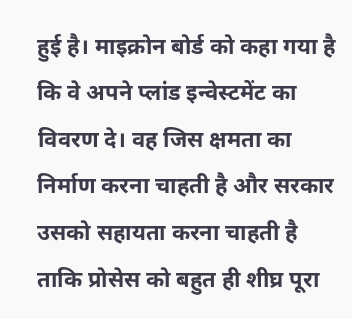हुई है। माइक्रोन बोर्ड को कहा गया है कि वे अपने प्लांड इन्वेस्टमेंट का विवरण दे। वह जिस क्षमता का निर्माण करना चाहती है और सरकार उसको सहायता करना चाहती है ताकि प्रोसेस को बहुत ही शीघ्र पूरा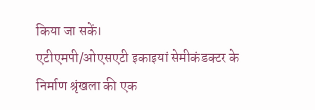किया जा सकें।
एटीएमपी/ओएसएटी इकाइयां सेमीकंडक्टर के निर्माण श्रृंखला की एक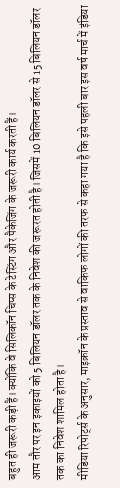बहुत ही जरूरी कड़ी हैं। क्योंकि वे सिलिकॉन चिप्स के टेस्टिंग और पैकेजिंग के जरूरी कार्य करती हैं।
आम तौर पर इन इकाइयों को 5 बिलियन डॉलर तक के निवेश की जरूरत होती है। जिसमें 10 बिलियन डॉलर से 15 बिलियन डॉलर तक का निवेश शामिल होता है।
मीडिया रिपोर्ट्स के अनुसार, माइक्रॉन के प्रस्ताव से वाकिफ लोगों की तरफ से कहा गया है कि इसे पहली बार इस वर्ष मार्च में इंडिया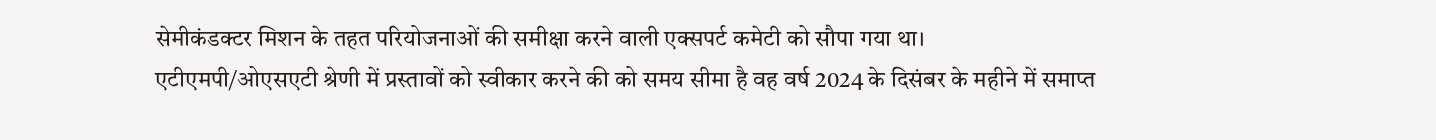सेमीकंडक्टर मिशन के तहत परियोजनाओं की समीक्षा करने वाली एक्सपर्ट कमेटी को सौपा गया था।
एटीएमपी/ओएसएटी श्रेणी में प्रस्तावों को स्वीकार करने की को समय सीमा है वह वर्ष 2024 के दिसंबर के महीने में समाप्त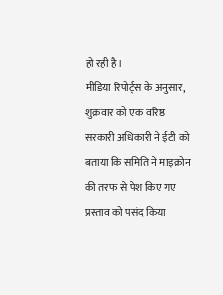हो रही है।
मीडिया रिपोर्ट्स के अनुसार, शुक्रवार को एक वरिष्ठ सरकारी अधिकारी ने ईटी को बताया कि समिति ने माइक्रोन की तरफ से पेश किए गए प्रस्ताव को पसंद किया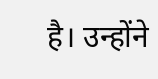है। उन्होंने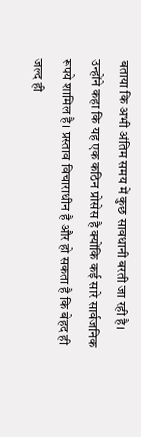बताया कि अभी अंतिम समय में कुछ सावधानी बरती जा रही है।
उन्होंने कहा कि यह एक कठिन प्रोसेस है क्योंकि कई सारे सार्वजनिक रूपये शामिल है। प्रस्ताव विचाराधीन है और हो सकता है कि बेहद ही जल्द ही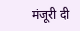मंजूरी दी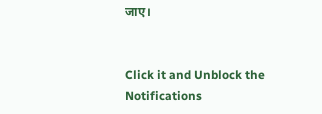जाए।


Click it and Unblock the Notifications